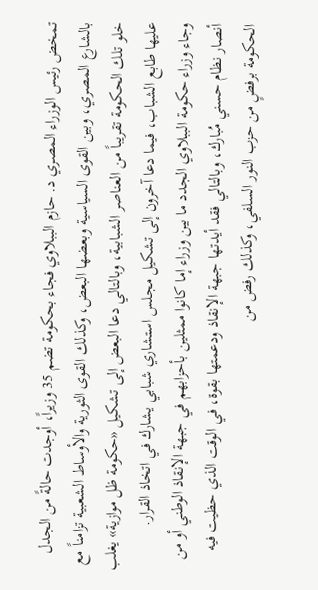تمخض رئيس الوزراء المصري د. حازم الببلاوي فجاء بحكومة تضم 35 وزيراً، أوجدت حالةً من الجدل بالشارع المصري، وبين القوى السياسية وبعضها البعض، وكذلك القوى الثورية والأوساط الشعبية تزامناً مع خلو تلك الحكومة تقريباً من العناصر الشبابية، وبالتالي دعا البعض إلى تشكيل «حكومة ظل موازية» يغلب عليها طابع الشباب، فيما دعا آخرون إلى تشكيل مجلس استشاري شبابي يشارك في اتخاذ القرار.
وجاء وزراء حكومة الببلاوي الجدد ما بين وزراء إما كانوا ممثلين بأحزابهم في جبهة الإنقاذ الوطني أو من أنصار نظام حسني مُبارك، وبالتالي فقد أيدتها جبهة الإنقاذ ودعمتها بقوة، في الوقت الذي حظيت فيه الحكومة برفضٍ من حزب النور السلفي، وكذلك رفض من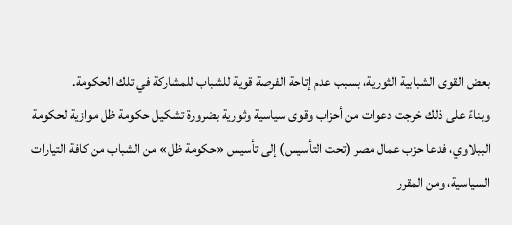بعض القوى الشبابية الثورية، بسبب عدم إتاحة الفرصة قوية للشباب للمشاركة في تلك الحكومة.
وبناءً على ذلك خرجت دعوات من أحزاب وقوى سياسية وثورية بضرورة تشكيل حكومة ظل موازية لحكومة الببلاوي، فدعا حزب عمال مصر (تحت التأسيس) إلى تأسيس «حكومة ظل» من الشباب من كافة التيارات السياسية، ومن المقرر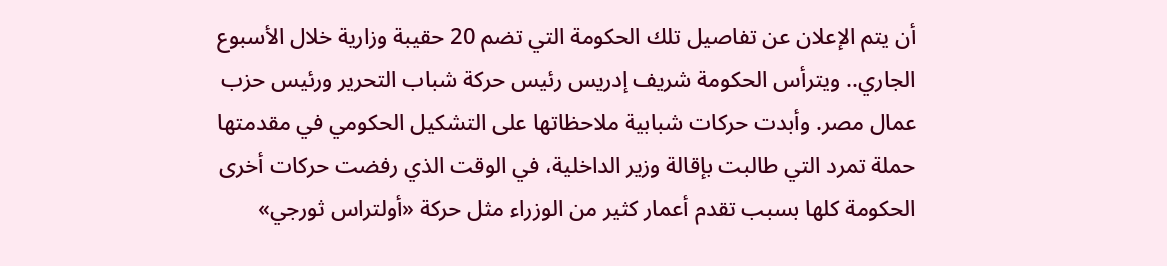أن يتم الإعلان عن تفاصيل تلك الحكومة التي تضم 20 حقيبة وزارية خلال الأسبوع الجاري.. ويترأس الحكومة شريف إدريس رئيس حركة شباب التحرير ورئيس حزب عمال مصر. وأبدت حركات شبابية ملاحظاتها على التشكيل الحكومي في مقدمتها حملة تمرد التي طالبت بإقالة وزير الداخلية، في الوقت الذي رفضت حركات أخرى الحكومة كلها بسبب تقدم أعمار كثير من الوزراء مثل حركة «أولتراس ثورجي»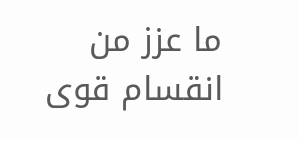ما عزز من انقسام قوى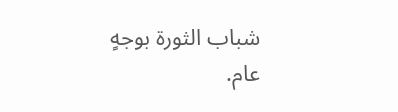شباب الثورة بوجهٍ عام.